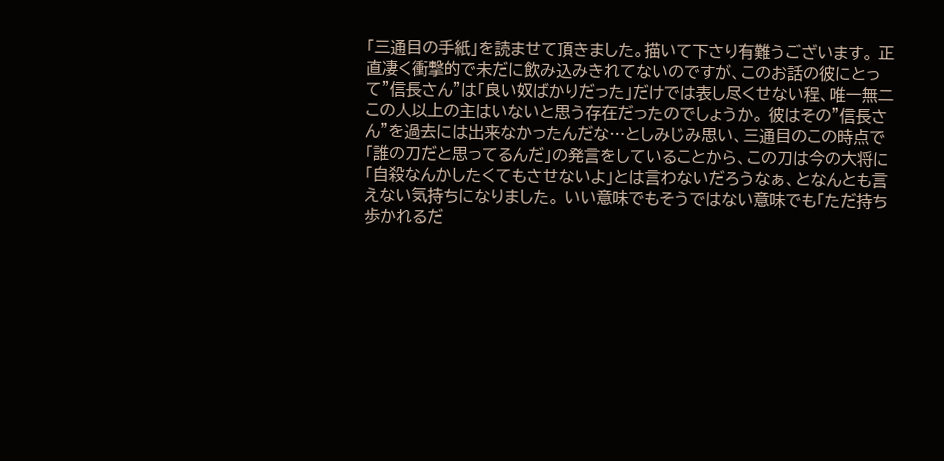「三通目の手紙」を読ませて頂きました。描いて下さり有難うございます。 正直凄く衝撃的で未だに飲み込みきれてないのですが、このお話の彼にとって"信長さん"は「良い奴ばかりだった」だけでは表し尽くせない程、唯一無二この人以上の主はいないと思う存在だったのでしょうか。 彼はその"信長さん"を過去には出来なかったんだな…としみじみ思い、三通目のこの時点で「誰の刀だと思ってるんだ」の発言をしていることから、この刀は今の大将に「自殺なんかしたくてもさせないよ」とは言わないだろうなぁ、となんとも言えない気持ちになりました。 いい意味でもそうではない意味でも「ただ持ち歩かれるだ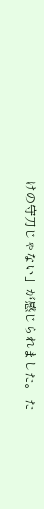けの守刀じゃない」が感じられました。 た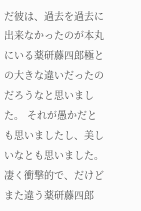だ彼は、過去を過去に出来なかったのが本丸にいる薬研藤四郎極との大きな違いだったのだろうなと思いました。 それが愚かだとも思いましたし、美しいなとも思いました。 凄く衝撃的で、だけどまた違う薬研藤四郎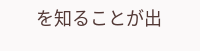を知ることが出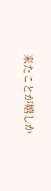来たことが嬉しか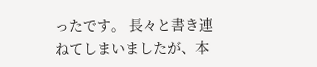ったです。 長々と書き連ねてしまいましたが、本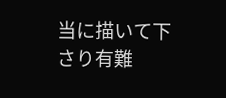当に描いて下さり有難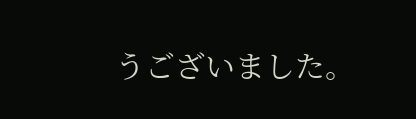うございました。